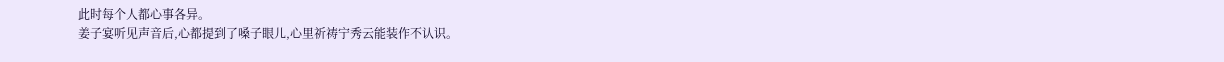此时每个人都心事各异。
姜子宴听见声音后,心都提到了嗓子眼儿,心里祈祷宁秀云能装作不认识。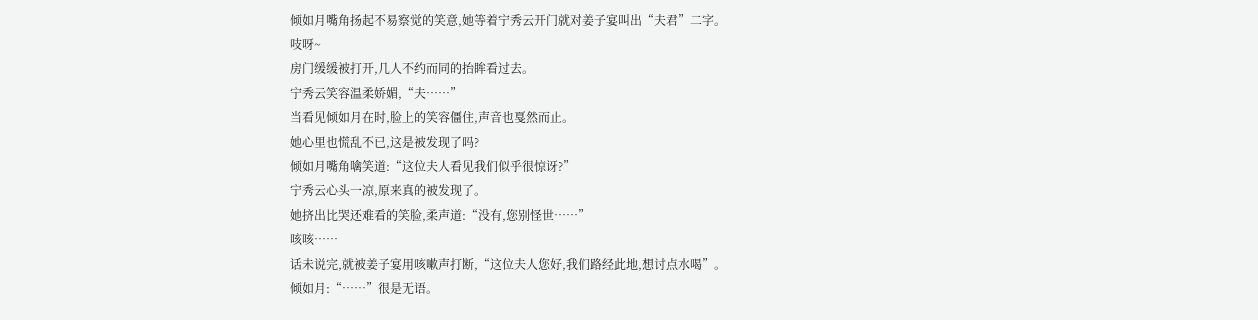倾如月嘴角扬起不易察觉的笑意,她等着宁秀云开门就对姜子宴叫出“夫君”二字。
吱呀~
房门缓缓被打开,几人不约而同的抬眸看过去。
宁秀云笑容温柔娇媚,“夫……”
当看见倾如月在时,脸上的笑容僵住,声音也戛然而止。
她心里也慌乱不已,这是被发现了吗?
倾如月嘴角噙笑道:“这位夫人看见我们似乎很惊讶?”
宁秀云心头一凉,原来真的被发现了。
她挤出比哭还难看的笑脸,柔声道:“没有,您别怪世……”
咳咳……
话未说完,就被姜子宴用咳嗽声打断,“这位夫人您好,我们路经此地,想讨点水喝”。
倾如月:“……”很是无语。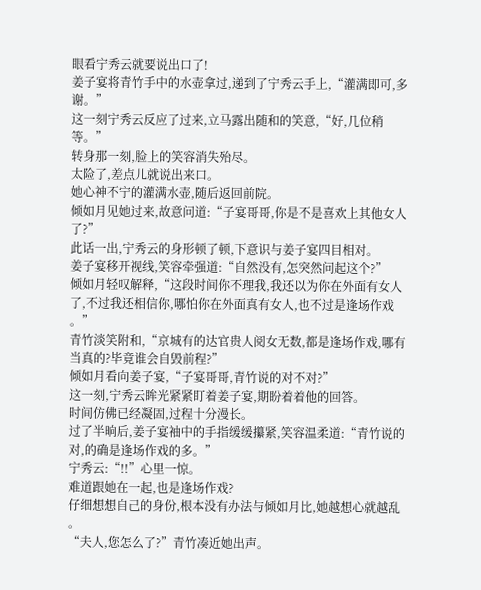眼看宁秀云就要说出口了!
姜子宴将青竹手中的水壶拿过,递到了宁秀云手上,“灌满即可,多谢。”
这一刻宁秀云反应了过来,立马露出随和的笑意,“好,几位稍等。”
转身那一刻,脸上的笑容消失殆尽。
太险了,差点儿就说出来口。
她心神不宁的灌满水壶,随后返回前院。
倾如月见她过来,故意问道:“子宴哥哥,你是不是喜欢上其他女人了?”
此话一出,宁秀云的身形顿了顿,下意识与姜子宴四目相对。
姜子宴移开视线,笑容牵强道:“自然没有,怎突然问起这个?”
倾如月轻叹解释,“这段时间你不理我,我还以为你在外面有女人了,不过我还相信你,哪怕你在外面真有女人,也不过是逢场作戏 。”
青竹淡笑附和,“京城有的达官贵人阅女无数,都是逢场作戏,哪有当真的?毕竟谁会自毁前程?”
倾如月看向姜子宴,“子宴哥哥,青竹说的对不对?”
这一刻,宁秀云眸光紧紧盯着姜子宴,期盼着着他的回答。
时间仿佛已经凝固,过程十分漫长。
过了半晌后,姜子宴袖中的手指缓缓攥紧,笑容温柔道:“青竹说的对,的确是逢场作戏的多。”
宁秀云:“!!”心里一惊。
难道跟她在一起,也是逢场作戏?
仔细想想自己的身份,根本没有办法与倾如月比,她越想心就越乱 。
“夫人,您怎么了?”青竹凑近她出声。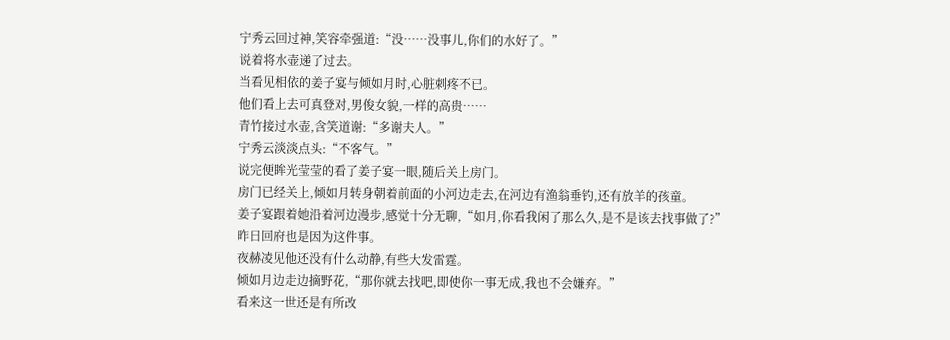宁秀云回过神,笑容牵强道:“没……没事儿,你们的水好了。”
说着将水壶递了过去。
当看见相依的姜子宴与倾如月时,心脏刺疼不已。
他们看上去可真登对,男俊女貌,一样的高贵……
青竹接过水壶,含笑道谢:“多谢夫人。”
宁秀云淡淡点头:“不客气。”
说完便眸光莹莹的看了姜子宴一眼,随后关上房门。
房门已经关上,倾如月转身朝着前面的小河边走去,在河边有渔翁垂钓,还有放羊的孩童。
姜子宴跟着她沿着河边漫步,感觉十分无聊,“如月,你看我闲了那么久,是不是该去找事做了?”
昨日回府也是因为这件事。
夜赫凌见他还没有什么动静,有些大发雷霆。
倾如月边走边摘野花,“那你就去找吧,即使你一事无成,我也不会嫌弃。”
看来这一世还是有所改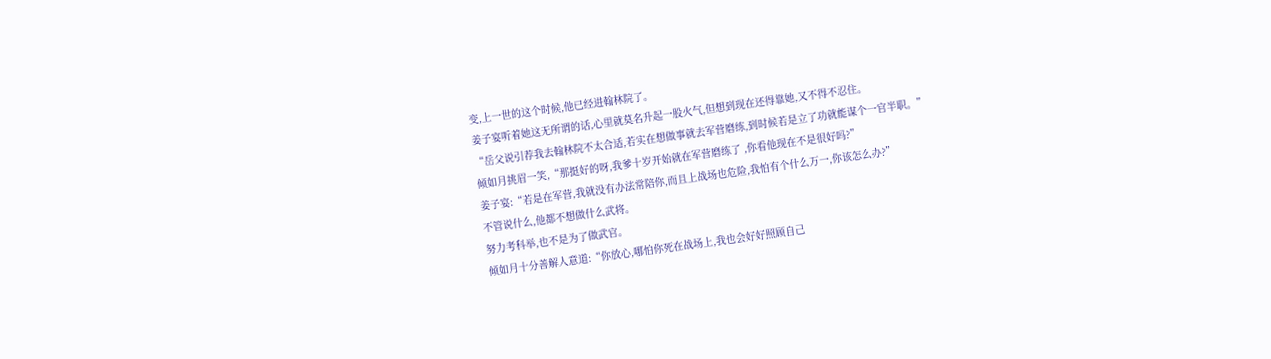变,上一世的这个时候,他已经进翰林院了。
姜子宴听着她这无所谓的话,心里就莫名升起一股火气,但想到现在还得靠她,又不得不忍住。
“岳父说引荐我去翰林院不太合适,若实在想做事就去军营磨练,到时候若是立了功就能谋个一官半职。”
倾如月挑眉一笑,“那挺好的呀,我爹十岁开始就在军营磨练了 ,你看他现在不是很好吗?”
姜子宴:“若是在军营,我就没有办法常陪你,而且上战场也危险,我怕有个什么万一,你该怎么办?”
不管说什么,他都不想做什么武将。
努力考科举,也不是为了做武官。
倾如月十分善解人意道:“你放心,哪怕你死在战场上,我也会好好照顾自己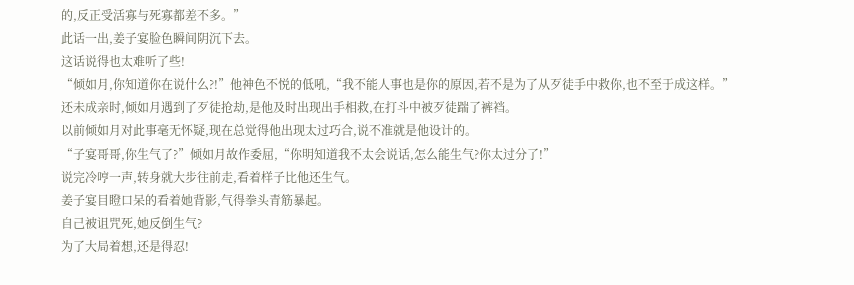的,反正受活寡与死寡都差不多。”
此话一出,姜子宴脸色瞬间阴沉下去。
这话说得也太难听了些!
“倾如月,你知道你在说什么?!”他神色不悦的低吼,“我不能人事也是你的原因,若不是为了从歹徒手中救你,也不至于成这样。”
还未成亲时,倾如月遇到了歹徒抢劫,是他及时出现出手相救,在打斗中被歹徒踹了裤裆。
以前倾如月对此事毫无怀疑,现在总觉得他出现太过巧合,说不准就是他设计的。
“子宴哥哥,你生气了?”倾如月故作委屈,“你明知道我不太会说话,怎么能生气?你太过分了!”
说完冷哼一声,转身就大步往前走,看着样子比他还生气。
姜子宴目瞪口呆的看着她背影,气得拳头青筋暴起。
自己被诅咒死,她反倒生气?
为了大局着想,还是得忍!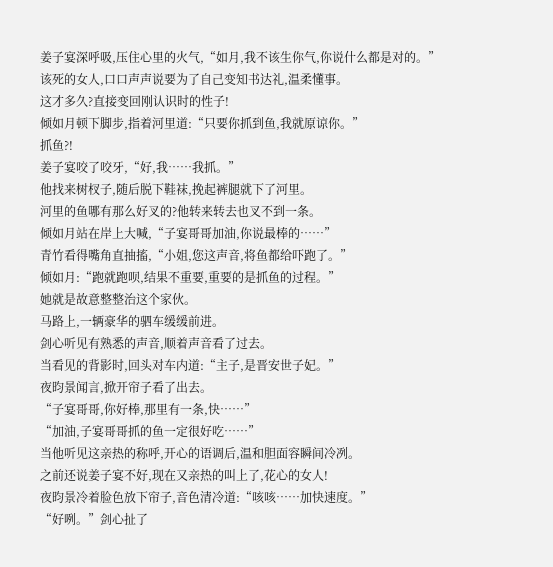姜子宴深呼吸,压住心里的火气,“如月,我不该生你气,你说什么都是对的。”
该死的女人,口口声声说要为了自己变知书达礼,温柔懂事。
这才多久?直接变回刚认识时的性子!
倾如月顿下脚步,指着河里道:“只要你抓到鱼,我就原谅你。”
抓鱼?!
姜子宴咬了咬牙,“好,我……我抓。”
他找来树杈子,随后脱下鞋袜,挽起裤腿就下了河里。
河里的鱼哪有那么好叉的?他转来转去也叉不到一条。
倾如月站在岸上大喊,“子宴哥哥加油,你说最棒的……”
青竹看得嘴角直抽搐,“小姐,您这声音,将鱼都给吓跑了。”
倾如月:“跑就跑呗,结果不重要,重要的是抓鱼的过程。”
她就是故意整整治这个家伙。
马路上,一辆豪华的驷车缓缓前进。
剑心听见有熟悉的声音,顺着声音看了过去。
当看见的背影时,回头对车内道:“主子,是晋安世子妃。”
夜昀景闻言,掀开帘子看了出去。
“子宴哥哥,你好棒,那里有一条,快……”
“加油,子宴哥哥抓的鱼一定很好吃……”
当他听见这亲热的称呼,开心的语调后,温和胆面容瞬间冷冽。
之前还说姜子宴不好,现在又亲热的叫上了,花心的女人!
夜昀景冷着脸色放下帘子,音色清冷道:“咳咳……加快速度。”
“好咧。”剑心扯了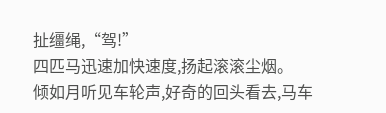扯缰绳,“驾!”
四匹马迅速加快速度,扬起滚滚尘烟。
倾如月听见车轮声,好奇的回头看去,马车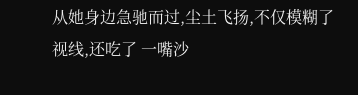从她身边急驰而过,尘土飞扬,不仅模糊了视线,还吃了 一嘴沙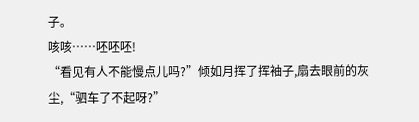子。
咳咳……呸呸呸!
“看见有人不能慢点儿吗?”倾如月挥了挥袖子,扇去眼前的灰尘,“驷车了不起呀?”